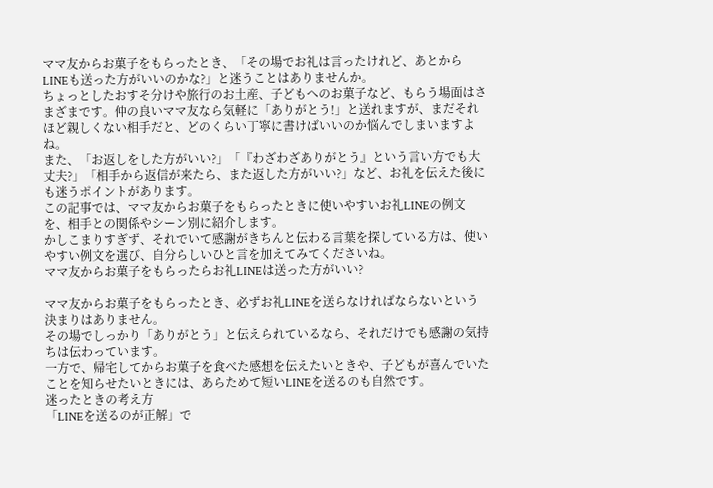ママ友からお菓子をもらったとき、「その場でお礼は言ったけれど、あとからLINEも送った方がいいのかな?」と迷うことはありませんか。
ちょっとしたおすそ分けや旅行のお土産、子どもへのお菓子など、もらう場面はさまざまです。仲の良いママ友なら気軽に「ありがとう!」と送れますが、まだそれほど親しくない相手だと、どのくらい丁寧に書けばいいのか悩んでしまいますよね。
また、「お返しをした方がいい?」「『わざわざありがとう』という言い方でも大丈夫?」「相手から返信が来たら、また返した方がいい?」など、お礼を伝えた後にも迷うポイントがあります。
この記事では、ママ友からお菓子をもらったときに使いやすいお礼LINEの例文を、相手との関係やシーン別に紹介します。
かしこまりすぎず、それでいて感謝がきちんと伝わる言葉を探している方は、使いやすい例文を選び、自分らしいひと言を加えてみてくださいね。
ママ友からお菓子をもらったらお礼LINEは送った方がいい?

ママ友からお菓子をもらったとき、必ずお礼LINEを送らなければならないという決まりはありません。
その場でしっかり「ありがとう」と伝えられているなら、それだけでも感謝の気持ちは伝わっています。
一方で、帰宅してからお菓子を食べた感想を伝えたいときや、子どもが喜んでいたことを知らせたいときには、あらためて短いLINEを送るのも自然です。
迷ったときの考え方
「LINEを送るのが正解」で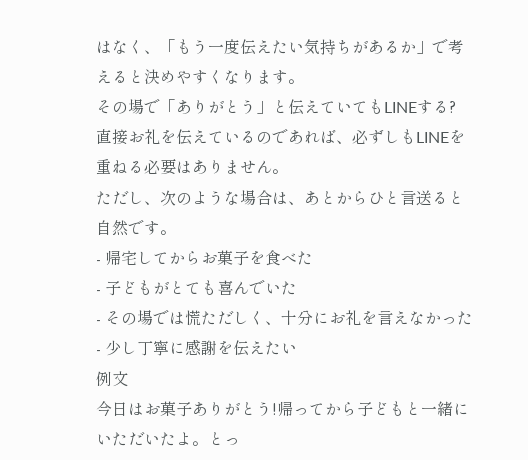はなく、「もう一度伝えたい気持ちがあるか」で考えると決めやすくなります。
その場で「ありがとう」と伝えていてもLINEする?
直接お礼を伝えているのであれば、必ずしもLINEを重ねる必要はありません。
ただし、次のような場合は、あとからひと言送ると自然です。
- 帰宅してからお菓子を食べた
- 子どもがとても喜んでいた
- その場では慌ただしく、十分にお礼を言えなかった
- 少し丁寧に感謝を伝えたい
例文
今日はお菓子ありがとう!帰ってから子どもと一緒にいただいたよ。とっ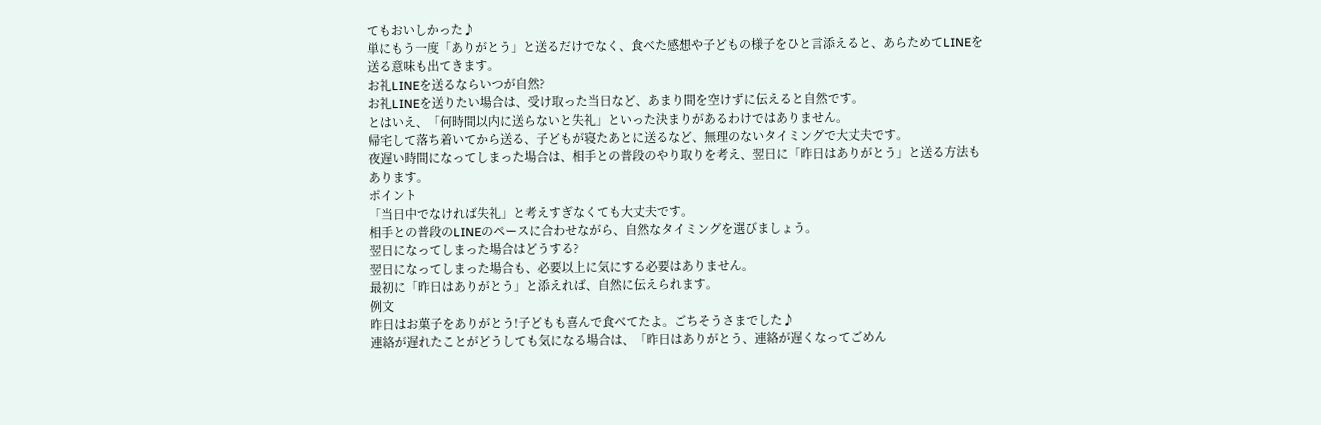てもおいしかった♪
単にもう一度「ありがとう」と送るだけでなく、食べた感想や子どもの様子をひと言添えると、あらためてLINEを送る意味も出てきます。
お礼LINEを送るならいつが自然?
お礼LINEを送りたい場合は、受け取った当日など、あまり間を空けずに伝えると自然です。
とはいえ、「何時間以内に送らないと失礼」といった決まりがあるわけではありません。
帰宅して落ち着いてから送る、子どもが寝たあとに送るなど、無理のないタイミングで大丈夫です。
夜遅い時間になってしまった場合は、相手との普段のやり取りを考え、翌日に「昨日はありがとう」と送る方法もあります。
ポイント
「当日中でなければ失礼」と考えすぎなくても大丈夫です。
相手との普段のLINEのペースに合わせながら、自然なタイミングを選びましょう。
翌日になってしまった場合はどうする?
翌日になってしまった場合も、必要以上に気にする必要はありません。
最初に「昨日はありがとう」と添えれば、自然に伝えられます。
例文
昨日はお菓子をありがとう!子どもも喜んで食べてたよ。ごちそうさまでした♪
連絡が遅れたことがどうしても気になる場合は、「昨日はありがとう、連絡が遅くなってごめん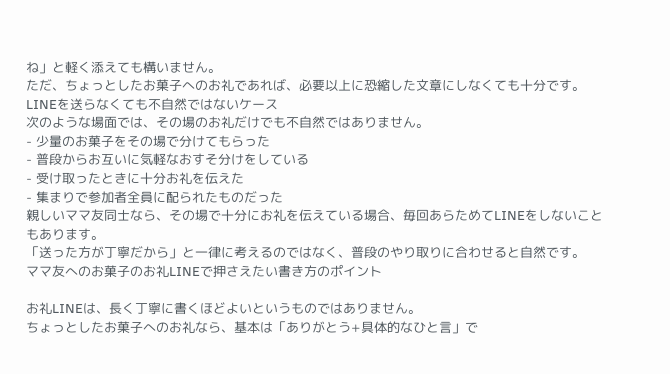ね」と軽く添えても構いません。
ただ、ちょっとしたお菓子へのお礼であれば、必要以上に恐縮した文章にしなくても十分です。
LINEを送らなくても不自然ではないケース
次のような場面では、その場のお礼だけでも不自然ではありません。
- 少量のお菓子をその場で分けてもらった
- 普段からお互いに気軽なおすそ分けをしている
- 受け取ったときに十分お礼を伝えた
- 集まりで参加者全員に配られたものだった
親しいママ友同士なら、その場で十分にお礼を伝えている場合、毎回あらためてLINEをしないこともあります。
「送った方が丁寧だから」と一律に考えるのではなく、普段のやり取りに合わせると自然です。
ママ友へのお菓子のお礼LINEで押さえたい書き方のポイント

お礼LINEは、長く丁寧に書くほどよいというものではありません。
ちょっとしたお菓子へのお礼なら、基本は「ありがとう+具体的なひと言」で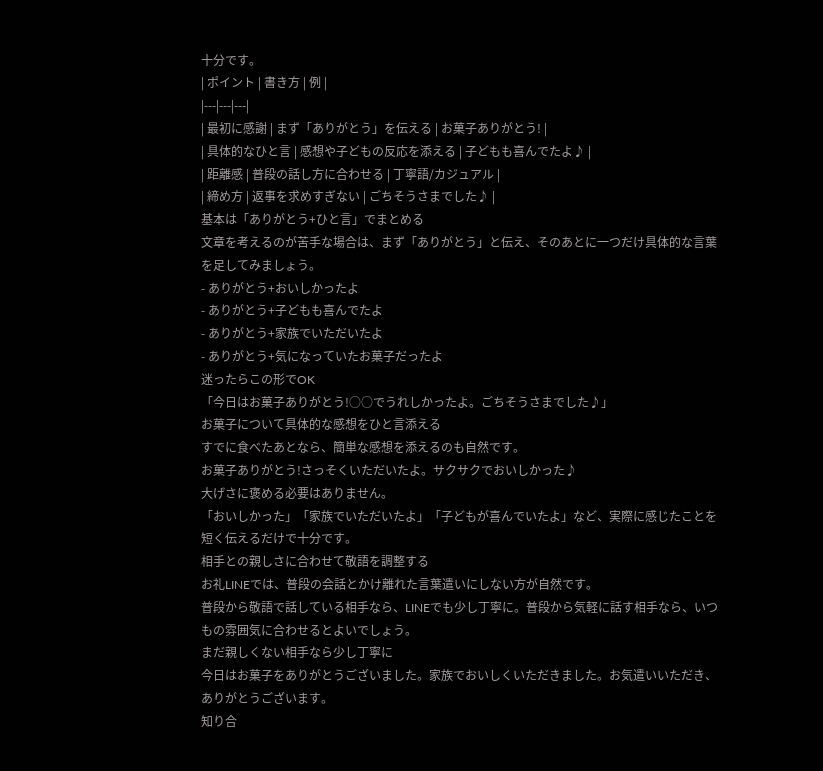十分です。
| ポイント | 書き方 | 例 |
|---|---|---|
| 最初に感謝 | まず「ありがとう」を伝える | お菓子ありがとう! |
| 具体的なひと言 | 感想や子どもの反応を添える | 子どもも喜んでたよ♪ |
| 距離感 | 普段の話し方に合わせる | 丁寧語/カジュアル |
| 締め方 | 返事を求めすぎない | ごちそうさまでした♪ |
基本は「ありがとう+ひと言」でまとめる
文章を考えるのが苦手な場合は、まず「ありがとう」と伝え、そのあとに一つだけ具体的な言葉を足してみましょう。
- ありがとう+おいしかったよ
- ありがとう+子どもも喜んでたよ
- ありがとう+家族でいただいたよ
- ありがとう+気になっていたお菓子だったよ
迷ったらこの形でOK
「今日はお菓子ありがとう!○○でうれしかったよ。ごちそうさまでした♪」
お菓子について具体的な感想をひと言添える
すでに食べたあとなら、簡単な感想を添えるのも自然です。
お菓子ありがとう!さっそくいただいたよ。サクサクでおいしかった♪
大げさに褒める必要はありません。
「おいしかった」「家族でいただいたよ」「子どもが喜んでいたよ」など、実際に感じたことを短く伝えるだけで十分です。
相手との親しさに合わせて敬語を調整する
お礼LINEでは、普段の会話とかけ離れた言葉遣いにしない方が自然です。
普段から敬語で話している相手なら、LINEでも少し丁寧に。普段から気軽に話す相手なら、いつもの雰囲気に合わせるとよいでしょう。
まだ親しくない相手なら少し丁寧に
今日はお菓子をありがとうございました。家族でおいしくいただきました。お気遣いいただき、ありがとうございます。
知り合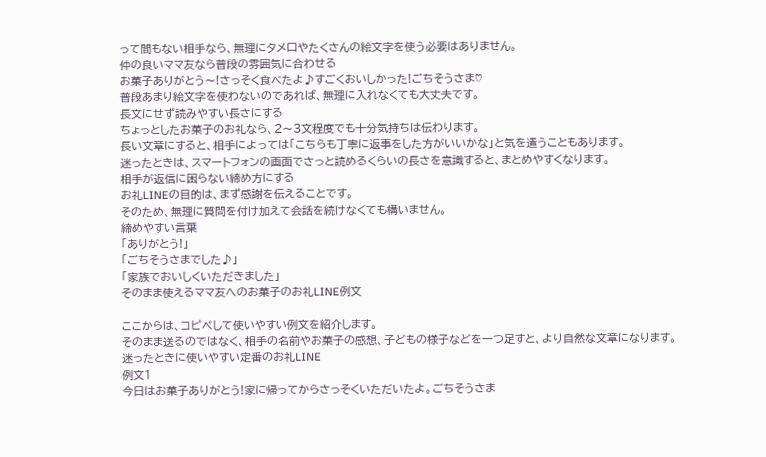って間もない相手なら、無理にタメ口やたくさんの絵文字を使う必要はありません。
仲の良いママ友なら普段の雰囲気に合わせる
お菓子ありがとう〜!さっそく食べたよ♪すごくおいしかった!ごちそうさま♡
普段あまり絵文字を使わないのであれば、無理に入れなくても大丈夫です。
長文にせず読みやすい長さにする
ちょっとしたお菓子のお礼なら、2〜3文程度でも十分気持ちは伝わります。
長い文章にすると、相手によっては「こちらも丁寧に返事をした方がいいかな」と気を遣うこともあります。
迷ったときは、スマートフォンの画面でさっと読めるくらいの長さを意識すると、まとめやすくなります。
相手が返信に困らない締め方にする
お礼LINEの目的は、まず感謝を伝えることです。
そのため、無理に質問を付け加えて会話を続けなくても構いません。
締めやすい言葉
「ありがとう!」
「ごちそうさまでした♪」
「家族でおいしくいただきました」
そのまま使えるママ友へのお菓子のお礼LINE例文

ここからは、コピペして使いやすい例文を紹介します。
そのまま送るのではなく、相手の名前やお菓子の感想、子どもの様子などを一つ足すと、より自然な文章になります。
迷ったときに使いやすい定番のお礼LINE
例文1
今日はお菓子ありがとう!家に帰ってからさっそくいただいたよ。ごちそうさま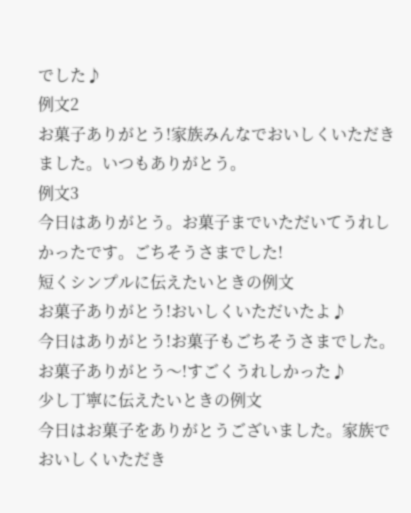でした♪
例文2
お菓子ありがとう!家族みんなでおいしくいただきました。いつもありがとう。
例文3
今日はありがとう。お菓子までいただいてうれしかったです。ごちそうさまでした!
短くシンプルに伝えたいときの例文
お菓子ありがとう!おいしくいただいたよ♪
今日はありがとう!お菓子もごちそうさまでした。
お菓子ありがとう〜!すごくうれしかった♪
少し丁寧に伝えたいときの例文
今日はお菓子をありがとうございました。家族でおいしくいただき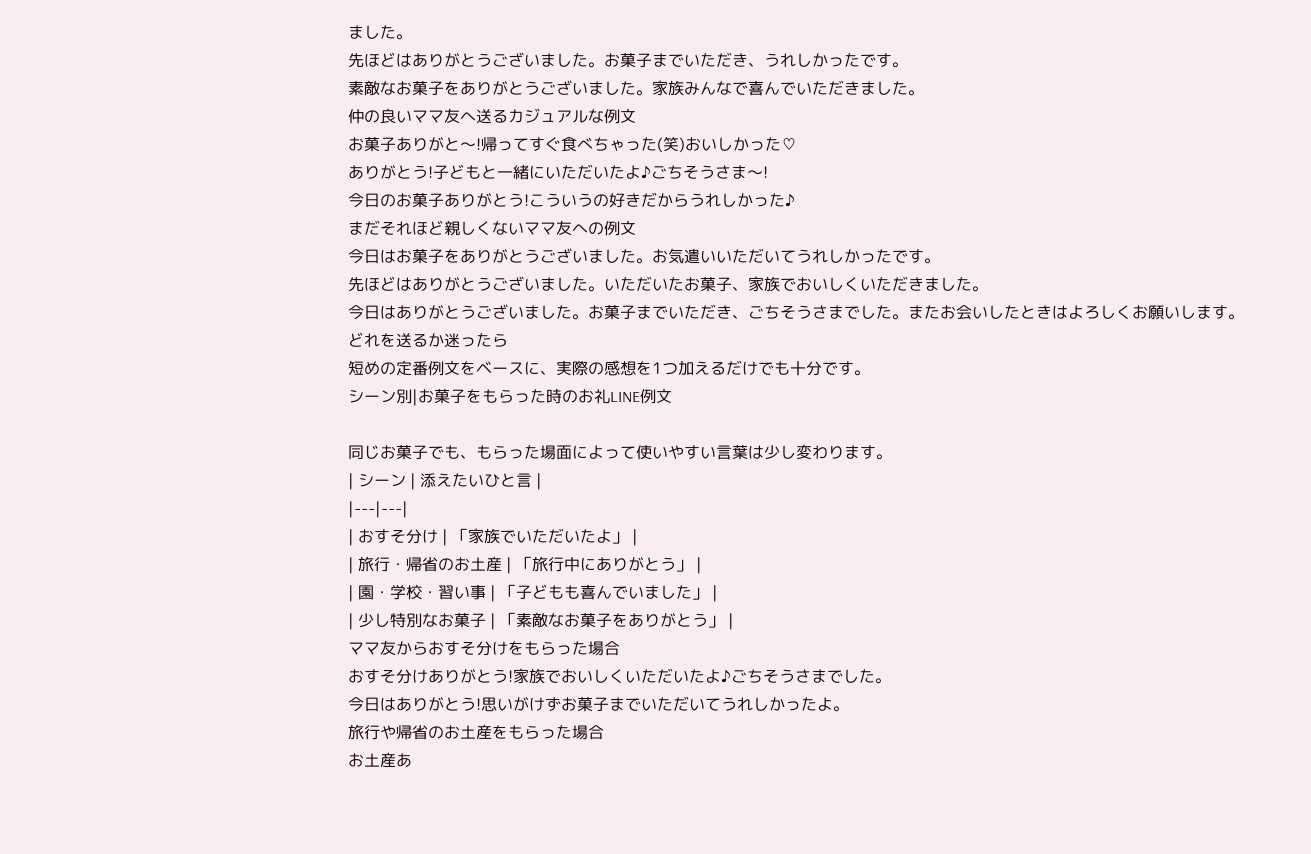ました。
先ほどはありがとうございました。お菓子までいただき、うれしかったです。
素敵なお菓子をありがとうございました。家族みんなで喜んでいただきました。
仲の良いママ友へ送るカジュアルな例文
お菓子ありがと〜!帰ってすぐ食べちゃった(笑)おいしかった♡
ありがとう!子どもと一緒にいただいたよ♪ごちそうさま〜!
今日のお菓子ありがとう!こういうの好きだからうれしかった♪
まだそれほど親しくないママ友への例文
今日はお菓子をありがとうございました。お気遣いいただいてうれしかったです。
先ほどはありがとうございました。いただいたお菓子、家族でおいしくいただきました。
今日はありがとうございました。お菓子までいただき、ごちそうさまでした。またお会いしたときはよろしくお願いします。
どれを送るか迷ったら
短めの定番例文をベースに、実際の感想を1つ加えるだけでも十分です。
シーン別|お菓子をもらった時のお礼LINE例文

同じお菓子でも、もらった場面によって使いやすい言葉は少し変わります。
| シーン | 添えたいひと言 |
|---|---|
| おすそ分け | 「家族でいただいたよ」 |
| 旅行・帰省のお土産 | 「旅行中にありがとう」 |
| 園・学校・習い事 | 「子どもも喜んでいました」 |
| 少し特別なお菓子 | 「素敵なお菓子をありがとう」 |
ママ友からおすそ分けをもらった場合
おすそ分けありがとう!家族でおいしくいただいたよ♪ごちそうさまでした。
今日はありがとう!思いがけずお菓子までいただいてうれしかったよ。
旅行や帰省のお土産をもらった場合
お土産あ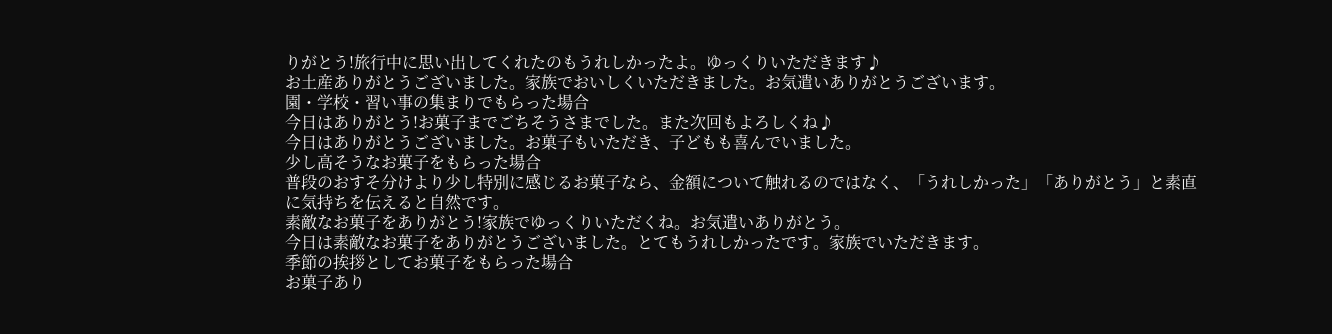りがとう!旅行中に思い出してくれたのもうれしかったよ。ゆっくりいただきます♪
お土産ありがとうございました。家族でおいしくいただきました。お気遣いありがとうございます。
園・学校・習い事の集まりでもらった場合
今日はありがとう!お菓子までごちそうさまでした。また次回もよろしくね♪
今日はありがとうございました。お菓子もいただき、子どもも喜んでいました。
少し高そうなお菓子をもらった場合
普段のおすそ分けより少し特別に感じるお菓子なら、金額について触れるのではなく、「うれしかった」「ありがとう」と素直に気持ちを伝えると自然です。
素敵なお菓子をありがとう!家族でゆっくりいただくね。お気遣いありがとう。
今日は素敵なお菓子をありがとうございました。とてもうれしかったです。家族でいただきます。
季節の挨拶としてお菓子をもらった場合
お菓子あり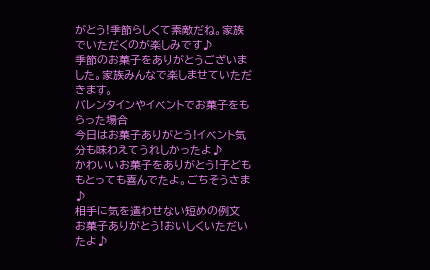がとう!季節らしくて素敵だね。家族でいただくのが楽しみです♪
季節のお菓子をありがとうございました。家族みんなで楽しませていただきます。
バレンタインやイベントでお菓子をもらった場合
今日はお菓子ありがとう!イベント気分も味わえてうれしかったよ♪
かわいいお菓子をありがとう!子どももとっても喜んでたよ。ごちそうさま♪
相手に気を遣わせない短めの例文
お菓子ありがとう!おいしくいただいたよ♪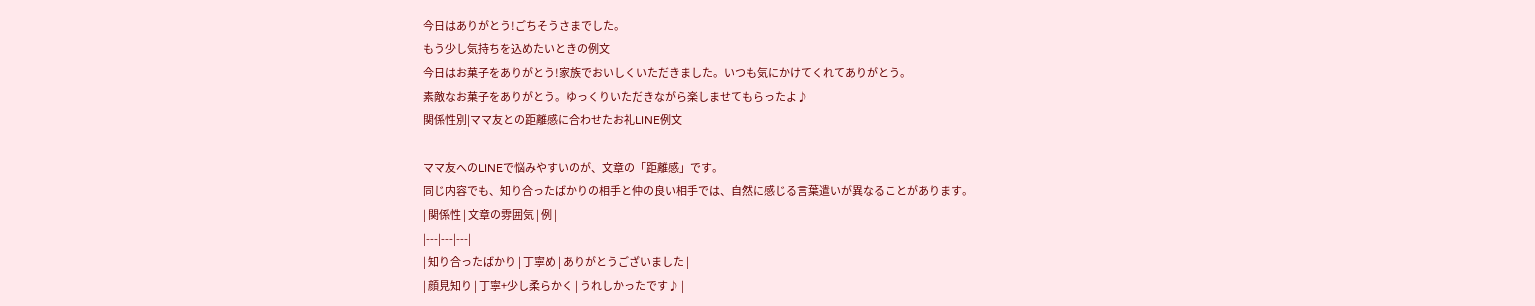今日はありがとう!ごちそうさまでした。
もう少し気持ちを込めたいときの例文
今日はお菓子をありがとう!家族でおいしくいただきました。いつも気にかけてくれてありがとう。
素敵なお菓子をありがとう。ゆっくりいただきながら楽しませてもらったよ♪
関係性別|ママ友との距離感に合わせたお礼LINE例文

ママ友へのLINEで悩みやすいのが、文章の「距離感」です。
同じ内容でも、知り合ったばかりの相手と仲の良い相手では、自然に感じる言葉遣いが異なることがあります。
| 関係性 | 文章の雰囲気 | 例 |
|---|---|---|
| 知り合ったばかり | 丁寧め | ありがとうございました |
| 顔見知り | 丁寧+少し柔らかく | うれしかったです♪ |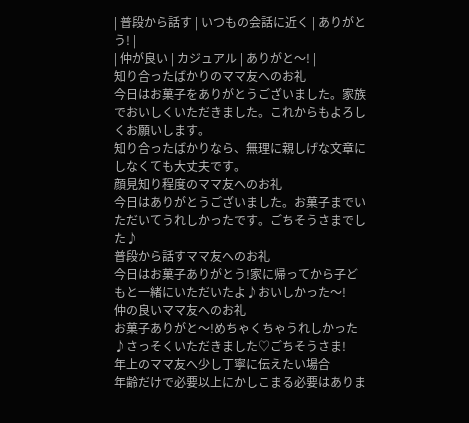| 普段から話す | いつもの会話に近く | ありがとう! |
| 仲が良い | カジュアル | ありがと〜! |
知り合ったばかりのママ友へのお礼
今日はお菓子をありがとうございました。家族でおいしくいただきました。これからもよろしくお願いします。
知り合ったばかりなら、無理に親しげな文章にしなくても大丈夫です。
顔見知り程度のママ友へのお礼
今日はありがとうございました。お菓子までいただいてうれしかったです。ごちそうさまでした♪
普段から話すママ友へのお礼
今日はお菓子ありがとう!家に帰ってから子どもと一緒にいただいたよ♪おいしかった〜!
仲の良いママ友へのお礼
お菓子ありがと〜!めちゃくちゃうれしかった♪さっそくいただきました♡ごちそうさま!
年上のママ友へ少し丁寧に伝えたい場合
年齢だけで必要以上にかしこまる必要はありま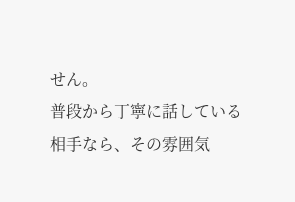せん。
普段から丁寧に話している相手なら、その雰囲気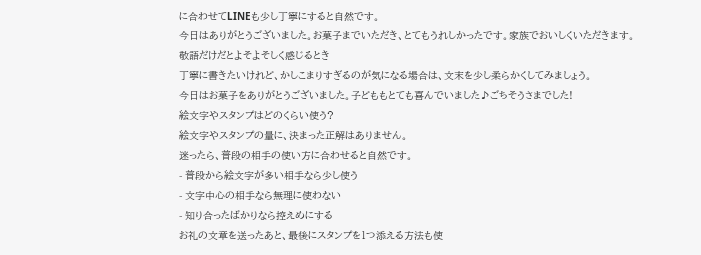に合わせてLINEも少し丁寧にすると自然です。
今日はありがとうございました。お菓子までいただき、とてもうれしかったです。家族でおいしくいただきます。
敬語だけだとよそよそしく感じるとき
丁寧に書きたいけれど、かしこまりすぎるのが気になる場合は、文末を少し柔らかくしてみましょう。
今日はお菓子をありがとうございました。子どももとても喜んでいました♪ごちそうさまでした!
絵文字やスタンプはどのくらい使う?
絵文字やスタンプの量に、決まった正解はありません。
迷ったら、普段の相手の使い方に合わせると自然です。
- 普段から絵文字が多い相手なら少し使う
- 文字中心の相手なら無理に使わない
- 知り合ったばかりなら控えめにする
お礼の文章を送ったあと、最後にスタンプを1つ添える方法も使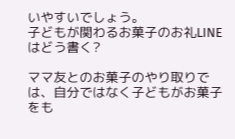いやすいでしょう。
子どもが関わるお菓子のお礼LINEはどう書く?

ママ友とのお菓子のやり取りでは、自分ではなく子どもがお菓子をも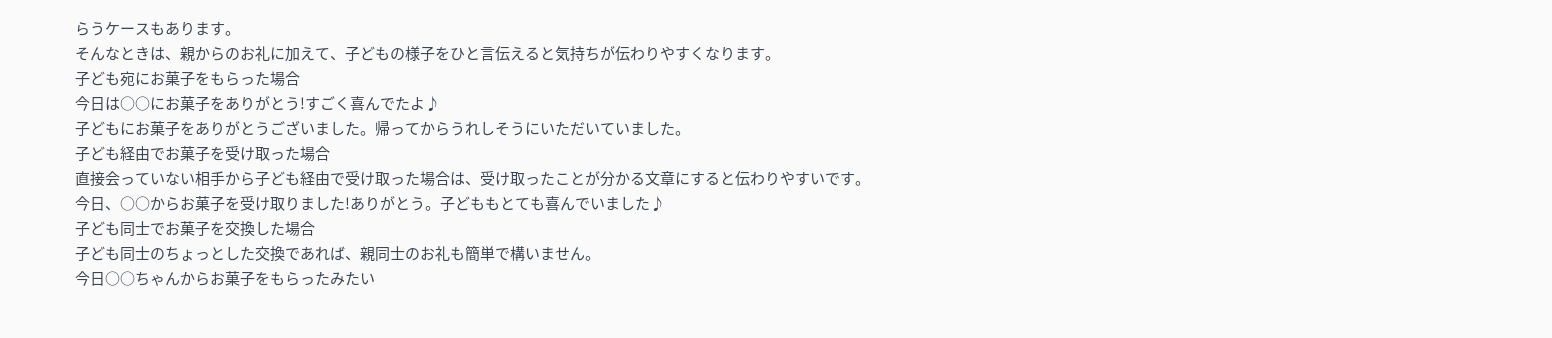らうケースもあります。
そんなときは、親からのお礼に加えて、子どもの様子をひと言伝えると気持ちが伝わりやすくなります。
子ども宛にお菓子をもらった場合
今日は○○にお菓子をありがとう!すごく喜んでたよ♪
子どもにお菓子をありがとうございました。帰ってからうれしそうにいただいていました。
子ども経由でお菓子を受け取った場合
直接会っていない相手から子ども経由で受け取った場合は、受け取ったことが分かる文章にすると伝わりやすいです。
今日、○○からお菓子を受け取りました!ありがとう。子どももとても喜んでいました♪
子ども同士でお菓子を交換した場合
子ども同士のちょっとした交換であれば、親同士のお礼も簡単で構いません。
今日○○ちゃんからお菓子をもらったみたい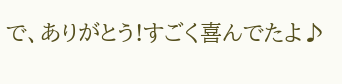で、ありがとう!すごく喜んでたよ♪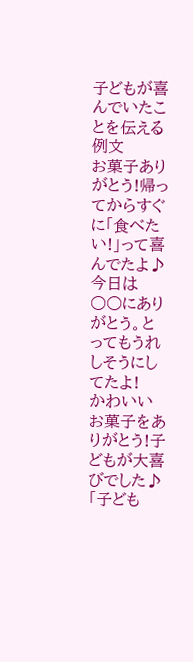子どもが喜んでいたことを伝える例文
お菓子ありがとう!帰ってからすぐに「食べたい!」って喜んでたよ♪
今日は○○にありがとう。とってもうれしそうにしてたよ!
かわいいお菓子をありがとう!子どもが大喜びでした♪
「子ども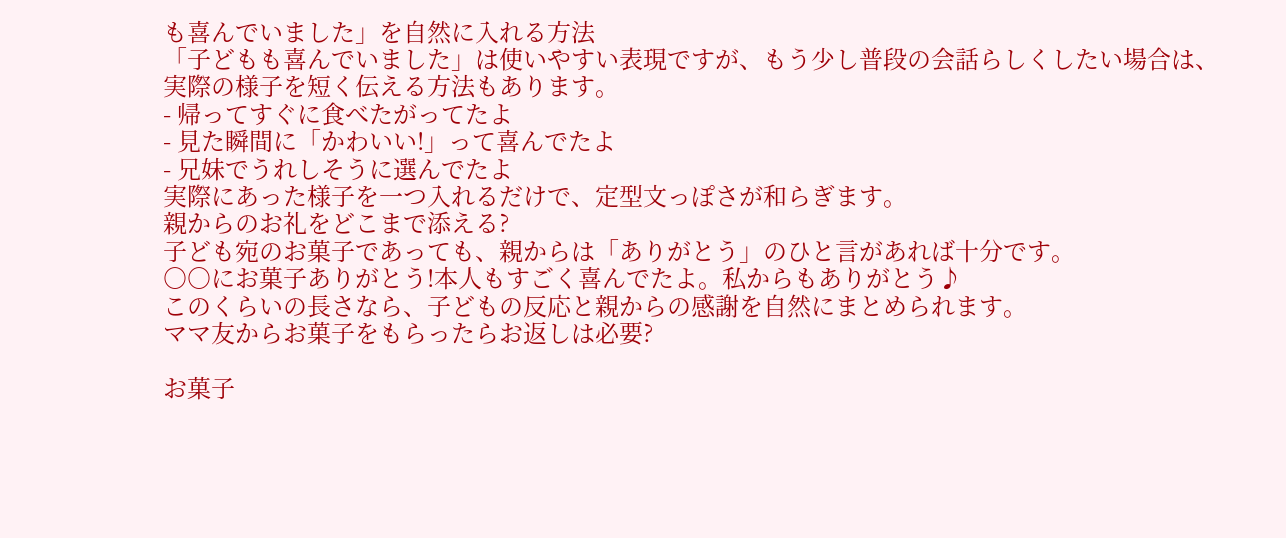も喜んでいました」を自然に入れる方法
「子どもも喜んでいました」は使いやすい表現ですが、もう少し普段の会話らしくしたい場合は、実際の様子を短く伝える方法もあります。
- 帰ってすぐに食べたがってたよ
- 見た瞬間に「かわいい!」って喜んでたよ
- 兄妹でうれしそうに選んでたよ
実際にあった様子を一つ入れるだけで、定型文っぽさが和らぎます。
親からのお礼をどこまで添える?
子ども宛のお菓子であっても、親からは「ありがとう」のひと言があれば十分です。
○○にお菓子ありがとう!本人もすごく喜んでたよ。私からもありがとう♪
このくらいの長さなら、子どもの反応と親からの感謝を自然にまとめられます。
ママ友からお菓子をもらったらお返しは必要?

お菓子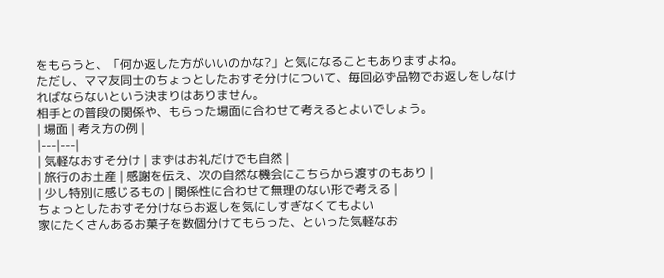をもらうと、「何か返した方がいいのかな?」と気になることもありますよね。
ただし、ママ友同士のちょっとしたおすそ分けについて、毎回必ず品物でお返しをしなければならないという決まりはありません。
相手との普段の関係や、もらった場面に合わせて考えるとよいでしょう。
| 場面 | 考え方の例 |
|---|---|
| 気軽なおすそ分け | まずはお礼だけでも自然 |
| 旅行のお土産 | 感謝を伝え、次の自然な機会にこちらから渡すのもあり |
| 少し特別に感じるもの | 関係性に合わせて無理のない形で考える |
ちょっとしたおすそ分けならお返しを気にしすぎなくてもよい
家にたくさんあるお菓子を数個分けてもらった、といった気軽なお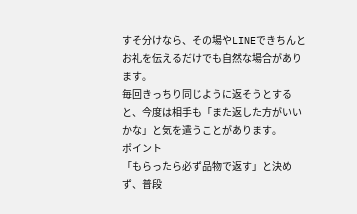すそ分けなら、その場やLINEできちんとお礼を伝えるだけでも自然な場合があります。
毎回きっちり同じように返そうとすると、今度は相手も「また返した方がいいかな」と気を遣うことがあります。
ポイント
「もらったら必ず品物で返す」と決めず、普段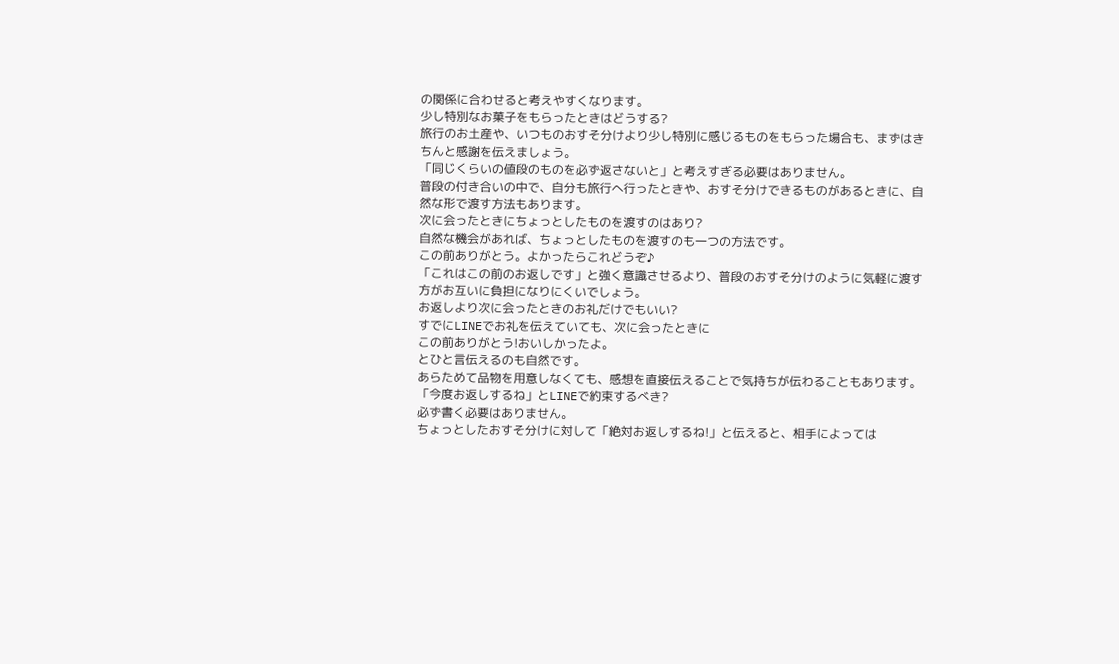の関係に合わせると考えやすくなります。
少し特別なお菓子をもらったときはどうする?
旅行のお土産や、いつものおすそ分けより少し特別に感じるものをもらった場合も、まずはきちんと感謝を伝えましょう。
「同じくらいの値段のものを必ず返さないと」と考えすぎる必要はありません。
普段の付き合いの中で、自分も旅行へ行ったときや、おすそ分けできるものがあるときに、自然な形で渡す方法もあります。
次に会ったときにちょっとしたものを渡すのはあり?
自然な機会があれば、ちょっとしたものを渡すのも一つの方法です。
この前ありがとう。よかったらこれどうぞ♪
「これはこの前のお返しです」と強く意識させるより、普段のおすそ分けのように気軽に渡す方がお互いに負担になりにくいでしょう。
お返しより次に会ったときのお礼だけでもいい?
すでにLINEでお礼を伝えていても、次に会ったときに
この前ありがとう!おいしかったよ。
とひと言伝えるのも自然です。
あらためて品物を用意しなくても、感想を直接伝えることで気持ちが伝わることもあります。
「今度お返しするね」とLINEで約束するべき?
必ず書く必要はありません。
ちょっとしたおすそ分けに対して「絶対お返しするね!」と伝えると、相手によっては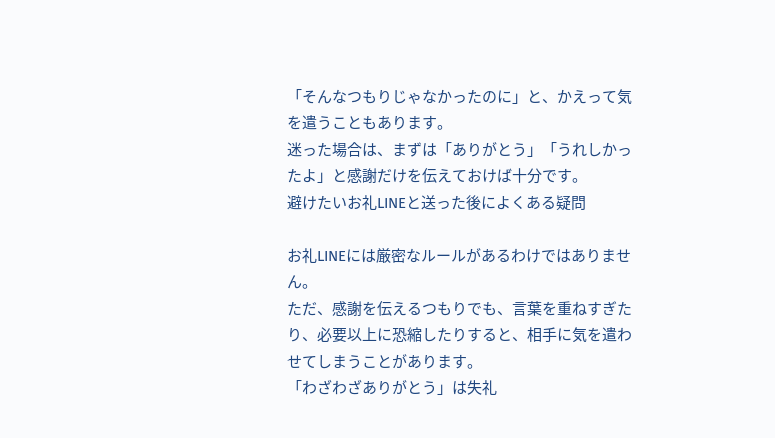「そんなつもりじゃなかったのに」と、かえって気を遣うこともあります。
迷った場合は、まずは「ありがとう」「うれしかったよ」と感謝だけを伝えておけば十分です。
避けたいお礼LINEと送った後によくある疑問

お礼LINEには厳密なルールがあるわけではありません。
ただ、感謝を伝えるつもりでも、言葉を重ねすぎたり、必要以上に恐縮したりすると、相手に気を遣わせてしまうことがあります。
「わざわざありがとう」は失礼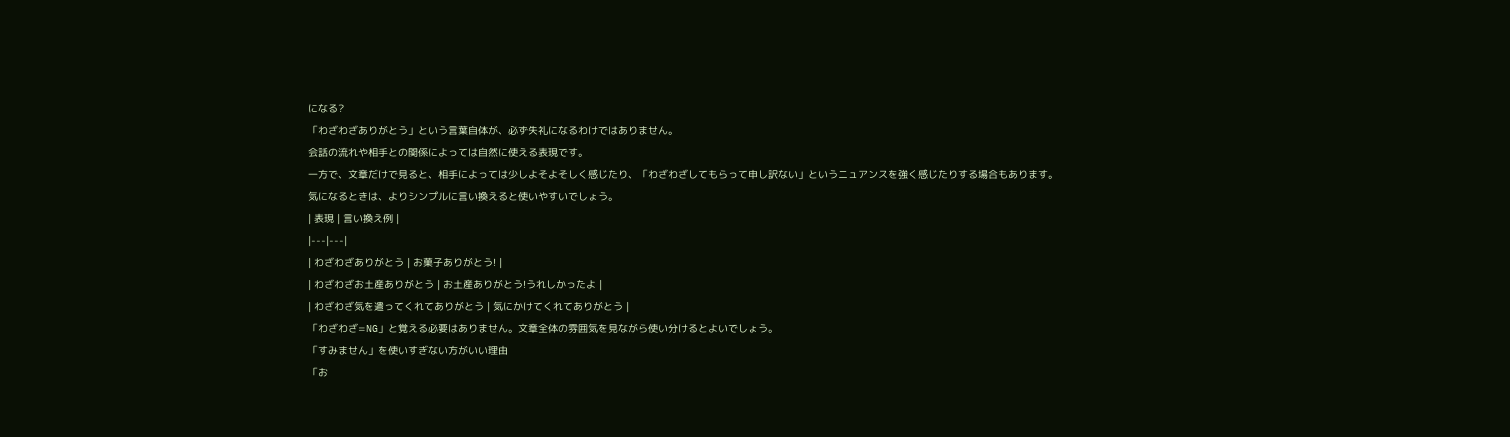になる?
「わざわざありがとう」という言葉自体が、必ず失礼になるわけではありません。
会話の流れや相手との関係によっては自然に使える表現です。
一方で、文章だけで見ると、相手によっては少しよそよそしく感じたり、「わざわざしてもらって申し訳ない」というニュアンスを強く感じたりする場合もあります。
気になるときは、よりシンプルに言い換えると使いやすいでしょう。
| 表現 | 言い換え例 |
|---|---|
| わざわざありがとう | お菓子ありがとう! |
| わざわざお土産ありがとう | お土産ありがとう!うれしかったよ |
| わざわざ気を遣ってくれてありがとう | 気にかけてくれてありがとう |
「わざわざ=NG」と覚える必要はありません。文章全体の雰囲気を見ながら使い分けるとよいでしょう。
「すみません」を使いすぎない方がいい理由
「お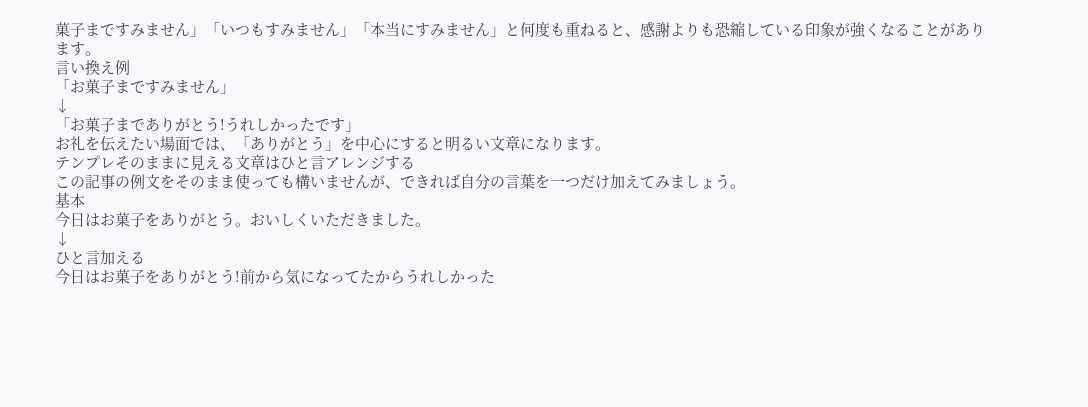菓子まですみません」「いつもすみません」「本当にすみません」と何度も重ねると、感謝よりも恐縮している印象が強くなることがあります。
言い換え例
「お菓子まですみません」
↓
「お菓子までありがとう!うれしかったです」
お礼を伝えたい場面では、「ありがとう」を中心にすると明るい文章になります。
テンプレそのままに見える文章はひと言アレンジする
この記事の例文をそのまま使っても構いませんが、できれば自分の言葉を一つだけ加えてみましょう。
基本
今日はお菓子をありがとう。おいしくいただきました。
↓
ひと言加える
今日はお菓子をありがとう!前から気になってたからうれしかった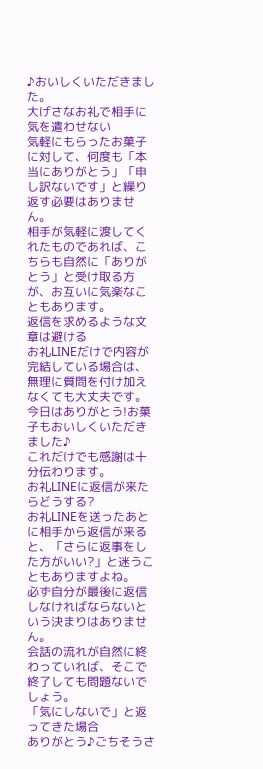♪おいしくいただきました。
大げさなお礼で相手に気を遣わせない
気軽にもらったお菓子に対して、何度も「本当にありがとう」「申し訳ないです」と繰り返す必要はありません。
相手が気軽に渡してくれたものであれば、こちらも自然に「ありがとう」と受け取る方が、お互いに気楽なこともあります。
返信を求めるような文章は避ける
お礼LINEだけで内容が完結している場合は、無理に質問を付け加えなくても大丈夫です。
今日はありがとう!お菓子もおいしくいただきました♪
これだけでも感謝は十分伝わります。
お礼LINEに返信が来たらどうする?
お礼LINEを送ったあとに相手から返信が来ると、「さらに返事をした方がいい?」と迷うこともありますよね。
必ず自分が最後に返信しなければならないという決まりはありません。
会話の流れが自然に終わっていれば、そこで終了しても問題ないでしょう。
「気にしないで」と返ってきた場合
ありがとう♪ごちそうさ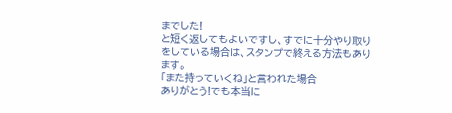までした!
と短く返してもよいですし、すでに十分やり取りをしている場合は、スタンプで終える方法もあります。
「また持っていくね」と言われた場合
ありがとう!でも本当に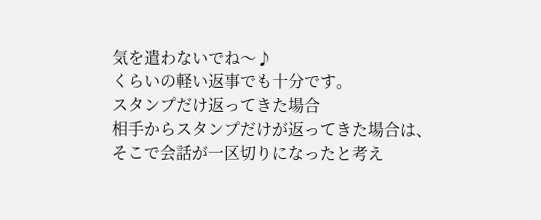気を遣わないでね〜♪
くらいの軽い返事でも十分です。
スタンプだけ返ってきた場合
相手からスタンプだけが返ってきた場合は、そこで会話が一区切りになったと考え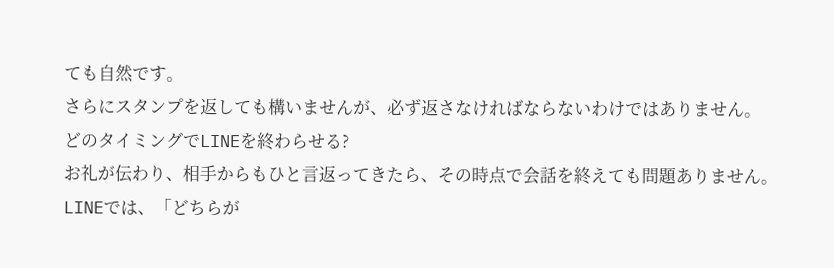ても自然です。
さらにスタンプを返しても構いませんが、必ず返さなければならないわけではありません。
どのタイミングでLINEを終わらせる?
お礼が伝わり、相手からもひと言返ってきたら、その時点で会話を終えても問題ありません。
LINEでは、「どちらが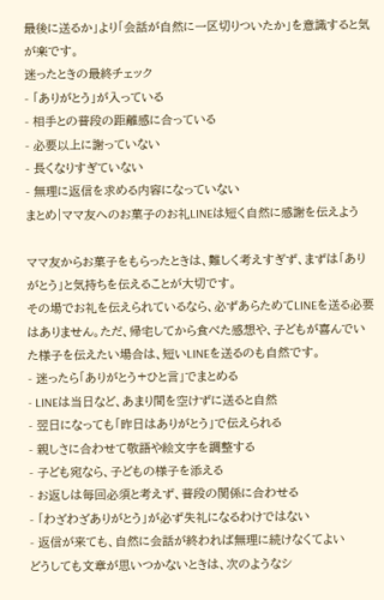最後に送るか」より「会話が自然に一区切りついたか」を意識すると気が楽です。
迷ったときの最終チェック
- 「ありがとう」が入っている
- 相手との普段の距離感に合っている
- 必要以上に謝っていない
- 長くなりすぎていない
- 無理に返信を求める内容になっていない
まとめ|ママ友へのお菓子のお礼LINEは短く自然に感謝を伝えよう

ママ友からお菓子をもらったときは、難しく考えすぎず、まずは「ありがとう」と気持ちを伝えることが大切です。
その場でお礼を伝えられているなら、必ずあらためてLINEを送る必要はありません。ただ、帰宅してから食べた感想や、子どもが喜んでいた様子を伝えたい場合は、短いLINEを送るのも自然です。
- 迷ったら「ありがとう+ひと言」でまとめる
- LINEは当日など、あまり間を空けずに送ると自然
- 翌日になっても「昨日はありがとう」で伝えられる
- 親しさに合わせて敬語や絵文字を調整する
- 子ども宛なら、子どもの様子を添える
- お返しは毎回必須と考えず、普段の関係に合わせる
- 「わざわざありがとう」が必ず失礼になるわけではない
- 返信が来ても、自然に会話が終われば無理に続けなくてよい
どうしても文章が思いつかないときは、次のようなシ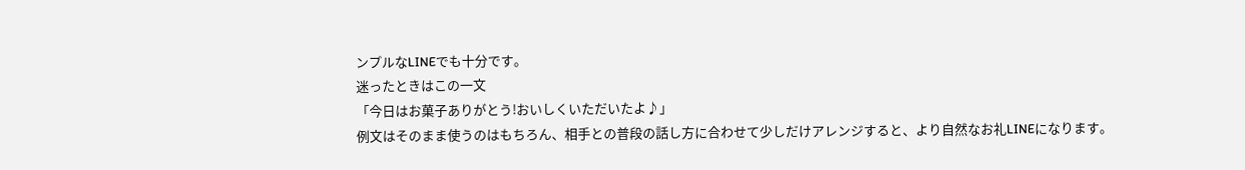ンプルなLINEでも十分です。
迷ったときはこの一文
「今日はお菓子ありがとう!おいしくいただいたよ♪」
例文はそのまま使うのはもちろん、相手との普段の話し方に合わせて少しだけアレンジすると、より自然なお礼LINEになります。